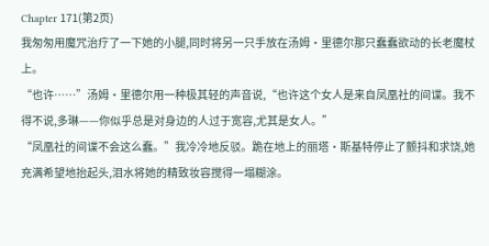Chapter 171(第2页)
我匆匆用魔咒治疗了一下她的小腿,同时将另一只手放在汤姆·里德尔那只蠢蠢欲动的长老魔杖上。
“也许……”汤姆·里德尔用一种极其轻的声音说,“也许这个女人是来自凤凰社的间谍。我不得不说,多琳——你似乎总是对身边的人过于宽容,尤其是女人。”
“凤凰社的间谍不会这么蠢。”我冷冷地反驳。跪在地上的丽塔·斯基特停止了颤抖和求饶,她充满希望地抬起头,泪水将她的精致妆容搅得一塌糊涂。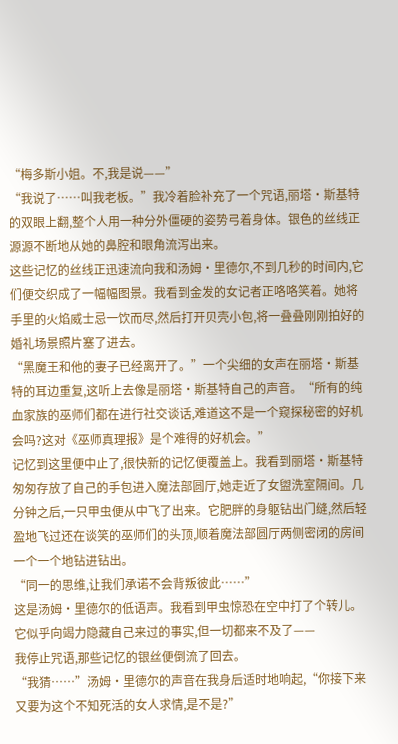“梅多斯小姐。不,我是说——”
“我说了……叫我老板。”我冷着脸补充了一个咒语,丽塔·斯基特的双眼上翻,整个人用一种分外僵硬的姿势弓着身体。银色的丝线正源源不断地从她的鼻腔和眼角流泻出来。
这些记忆的丝线正迅速流向我和汤姆·里德尔,不到几秒的时间内,它们便交织成了一幅幅图景。我看到金发的女记者正咯咯笑着。她将手里的火焰威士忌一饮而尽,然后打开贝壳小包,将一叠叠刚刚拍好的婚礼场景照片塞了进去。
“黑魔王和他的妻子已经离开了。”一个尖细的女声在丽塔·斯基特的耳边重复,这听上去像是丽塔·斯基特自己的声音。“所有的纯血家族的巫师们都在进行社交谈话,难道这不是一个窥探秘密的好机会吗?这对《巫师真理报》是个难得的好机会。”
记忆到这里便中止了,很快新的记忆便覆盖上。我看到丽塔·斯基特匆匆存放了自己的手包进入魔法部圆厅,她走近了女盥洗室隔间。几分钟之后,一只甲虫便从中飞了出来。它肥胖的身躯钻出门缝,然后轻盈地飞过还在谈笑的巫师们的头顶,顺着魔法部圆厅两侧密闭的房间一个一个地钻进钻出。
“同一的思维,让我们承诺不会背叛彼此……”
这是汤姆·里德尔的低语声。我看到甲虫惊恐在空中打了个转儿。它似乎向竭力隐藏自己来过的事实,但一切都来不及了——
我停止咒语,那些记忆的银丝便倒流了回去。
“我猜……”汤姆·里德尔的声音在我身后适时地响起,“你接下来又要为这个不知死活的女人求情,是不是?”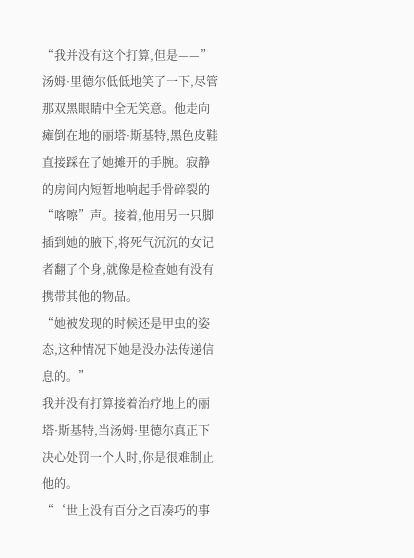“我并没有这个打算,但是——”
汤姆·里德尔低低地笑了一下,尽管那双黑眼睛中全无笑意。他走向瘫倒在地的丽塔·斯基特,黑色皮鞋直接踩在了她摊开的手腕。寂静的房间内短暂地响起手骨碎裂的“喀嚓”声。接着,他用另一只脚插到她的腋下,将死气沉沉的女记者翻了个身,就像是检查她有没有携带其他的物品。
“她被发现的时候还是甲虫的姿态,这种情况下她是没办法传递信息的。”
我并没有打算接着治疗地上的丽塔·斯基特,当汤姆·里德尔真正下决心处罚一个人时,你是很难制止他的。
“‘世上没有百分之百凑巧的事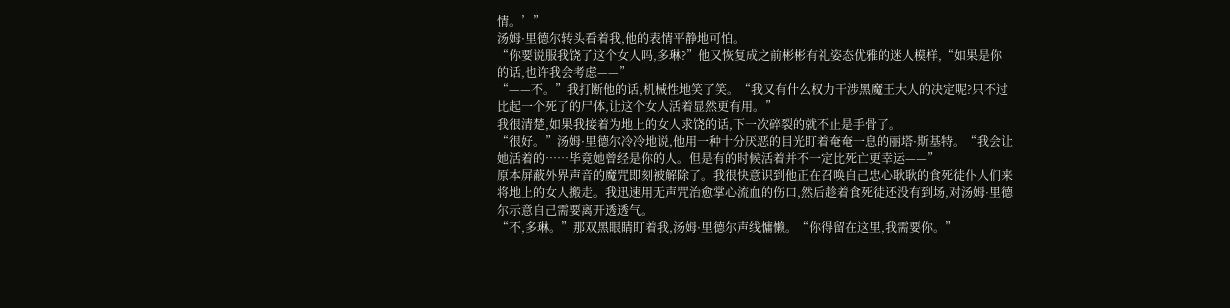情。’”
汤姆·里德尔转头看着我,他的表情平静地可怕。
“你要说服我饶了这个女人吗,多琳?”他又恢复成之前彬彬有礼姿态优雅的迷人模样,“如果是你的话,也许我会考虑——”
“——不。”我打断他的话,机械性地笑了笑。“我又有什么权力干涉黑魔王大人的决定呢?只不过比起一个死了的尸体,让这个女人活着显然更有用。”
我很清楚,如果我接着为地上的女人求饶的话,下一次碎裂的就不止是手骨了。
“很好。”汤姆·里德尔冷冷地说,他用一种十分厌恶的目光盯着奄奄一息的丽塔·斯基特。“我会让她活着的……毕竟她曾经是你的人。但是有的时候活着并不一定比死亡更幸运——”
原本屏蔽外界声音的魔咒即刻被解除了。我很快意识到他正在召唤自己忠心耿耿的食死徒仆人们来将地上的女人搬走。我迅速用无声咒治愈掌心流血的伤口,然后趁着食死徒还没有到场,对汤姆·里德尔示意自己需要离开透透气。
“不,多琳。”那双黑眼睛盯着我,汤姆·里德尔声线慵懒。“你得留在这里,我需要你。”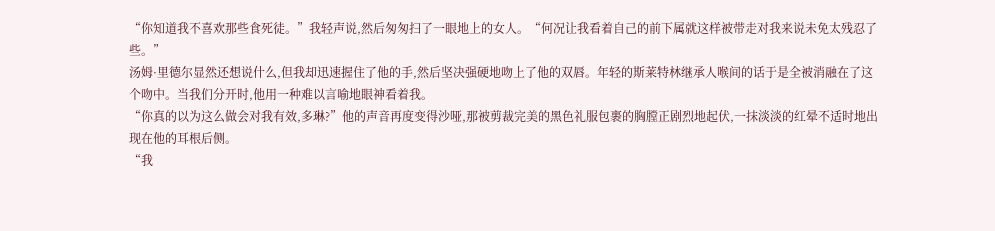“你知道我不喜欢那些食死徒。”我轻声说,然后匆匆扫了一眼地上的女人。“何况让我看着自己的前下属就这样被带走对我来说未免太残忍了些。”
汤姆·里德尔显然还想说什么,但我却迅速握住了他的手,然后坚决强硬地吻上了他的双唇。年轻的斯莱特林继承人喉间的话于是全被消融在了这个吻中。当我们分开时,他用一种难以言喻地眼神看着我。
“你真的以为这么做会对我有效,多琳?”他的声音再度变得沙哑,那被剪裁完美的黑色礼服包裹的胸膛正剧烈地起伏,一抹淡淡的红晕不适时地出现在他的耳根后侧。
“我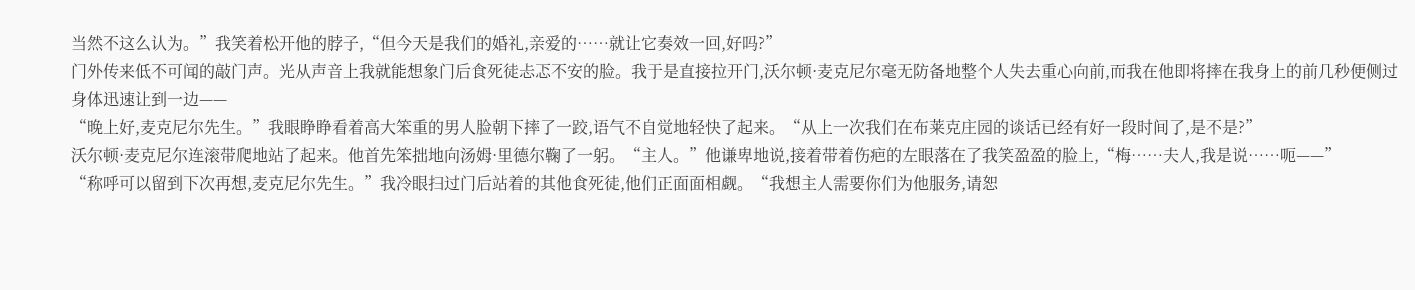当然不这么认为。”我笑着松开他的脖子,“但今天是我们的婚礼,亲爱的……就让它奏效一回,好吗?”
门外传来低不可闻的敲门声。光从声音上我就能想象门后食死徒忐忑不安的脸。我于是直接拉开门,沃尔顿·麦克尼尔毫无防备地整个人失去重心向前,而我在他即将摔在我身上的前几秒便侧过身体迅速让到一边——
“晚上好,麦克尼尔先生。”我眼睁睁看着高大笨重的男人脸朝下摔了一跤,语气不自觉地轻快了起来。“从上一次我们在布莱克庄园的谈话已经有好一段时间了,是不是?”
沃尔顿·麦克尼尔连滚带爬地站了起来。他首先笨拙地向汤姆·里德尔鞠了一躬。“主人。”他谦卑地说,接着带着伤疤的左眼落在了我笑盈盈的脸上,“梅……夫人,我是说……呃——”
“称呼可以留到下次再想,麦克尼尔先生。”我冷眼扫过门后站着的其他食死徒,他们正面面相觑。“我想主人需要你们为他服务,请恕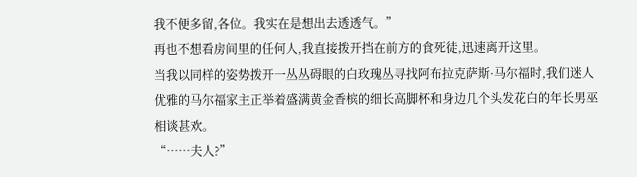我不便多留,各位。我实在是想出去透透气。”
再也不想看房间里的任何人,我直接拨开挡在前方的食死徒,迅速离开这里。
当我以同样的姿势拨开一丛丛碍眼的白玫瑰丛寻找阿布拉克萨斯·马尔福时,我们迷人优雅的马尔福家主正举着盛满黄金香槟的细长高脚杯和身边几个头发花白的年长男巫相谈甚欢。
“……夫人?”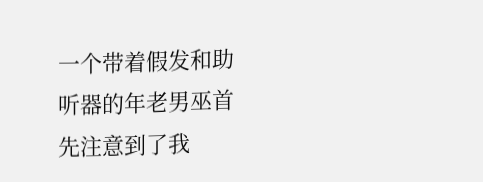一个带着假发和助听器的年老男巫首先注意到了我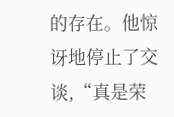的存在。他惊讶地停止了交谈,“真是荣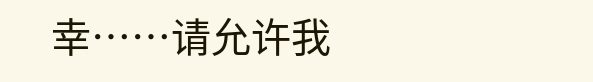幸……请允许我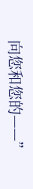向您和您的——”